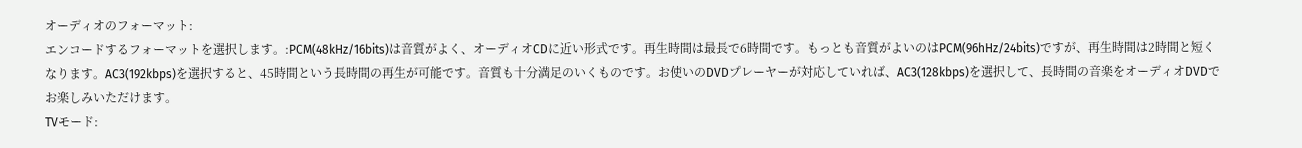オーディオのフォーマット:
エンコードするフォーマットを選択します。:PCM(48kHz/16bits)は音質がよく、オーディオCDに近い形式です。再生時間は最長で6時間です。もっとも音質がよいのはPCM(96hHz/24bits)ですが、再生時間は2時間と短くなります。AC3(192kbps)を選択すると、45時間という長時間の再生が可能です。音質も十分満足のいくものです。お使いのDVDプレーヤーが対応していれば、AC3(128kbps)を選択して、長時間の音楽をオーディオDVDでお楽しみいただけます。
TVモード: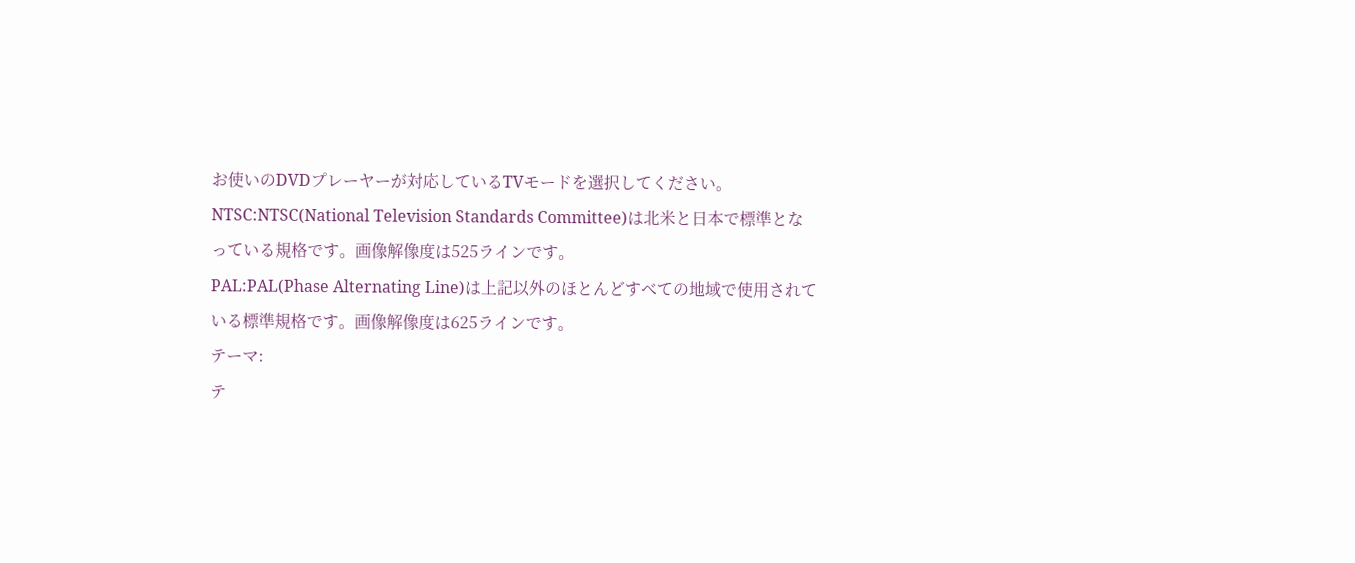お使いのDVDプレーヤーが対応しているTVモードを選択してください。
NTSC:NTSC(National Television Standards Committee)は北米と日本で標準となっている規格です。画像解像度は525ラインです。
PAL:PAL(Phase Alternating Line)は上記以外のほとんどすべての地域で使用されている標準規格です。画像解像度は625ラインです。
テーマ:
テ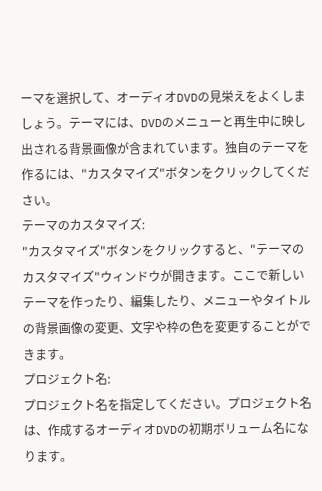ーマを選択して、オーディオDVDの見栄えをよくしましょう。テーマには、DVDのメニューと再生中に映し出される背景画像が含まれています。独自のテーマを作るには、"カスタマイズ"ボタンをクリックしてください。
テーマのカスタマイズ:
"カスタマイズ"ボタンをクリックすると、"テーマのカスタマイズ"ウィンドウが開きます。ここで新しいテーマを作ったり、編集したり、メニューやタイトルの背景画像の変更、文字や枠の色を変更することができます。
プロジェクト名:
プロジェクト名を指定してください。プロジェクト名は、作成するオーディオDVDの初期ボリューム名になります。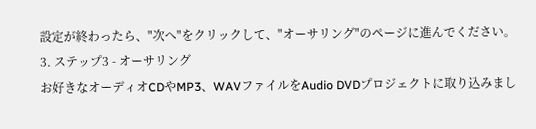設定が終わったら、"次へ"をクリックして、"オーサリング"のページに進んでください。
3. ステップ3 - オーサリング
お好きなオーディオCDやMP3、WAVファイルをAudio DVDプロジェクトに取り込みまし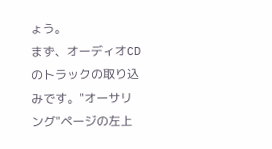ょう。
まず、オーディオCDのトラックの取り込みです。"オーサリング"ページの左上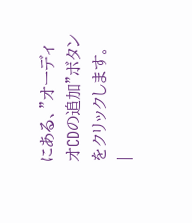にある、"オーディオCDの追加"ボタンをクリックします。 |